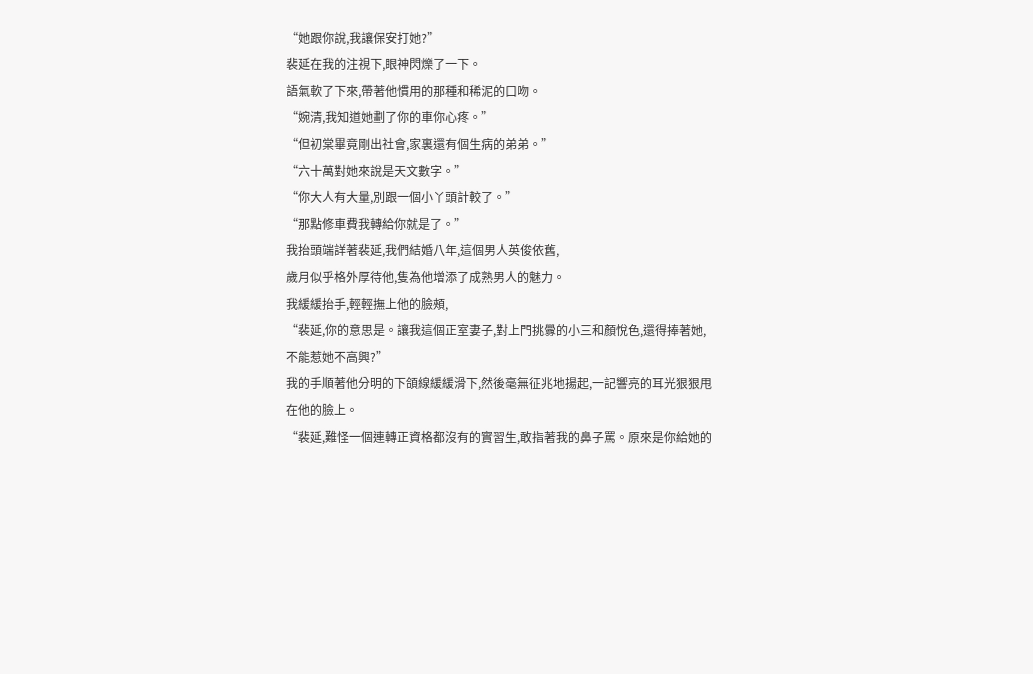“她跟你說,我讓保安打她?”
裴延在我的注視下,眼神閃爍了一下。
語氣軟了下來,帶著他慣用的那種和稀泥的口吻。
“婉清,我知道她劃了你的車你心疼。”
“但初棠畢竟剛出社會,家裏還有個生病的弟弟。”
“六十萬對她來說是天文數字。”
“你大人有大量,別跟一個小丫頭計較了。”
“那點修車費我轉給你就是了。”
我抬頭端詳著裴延,我們結婚八年,這個男人英俊依舊,
歲月似乎格外厚待他,隻為他增添了成熟男人的魅力。
我緩緩抬手,輕輕撫上他的臉頰,
“裴延,你的意思是。讓我這個正室妻子,對上門挑釁的小三和顏悅色,還得捧著她,不能惹她不高興?”
我的手順著他分明的下頜線緩緩滑下,然後毫無征兆地揚起,一記響亮的耳光狠狠甩在他的臉上。
“裴延,難怪一個連轉正資格都沒有的實習生,敢指著我的鼻子罵。原來是你給她的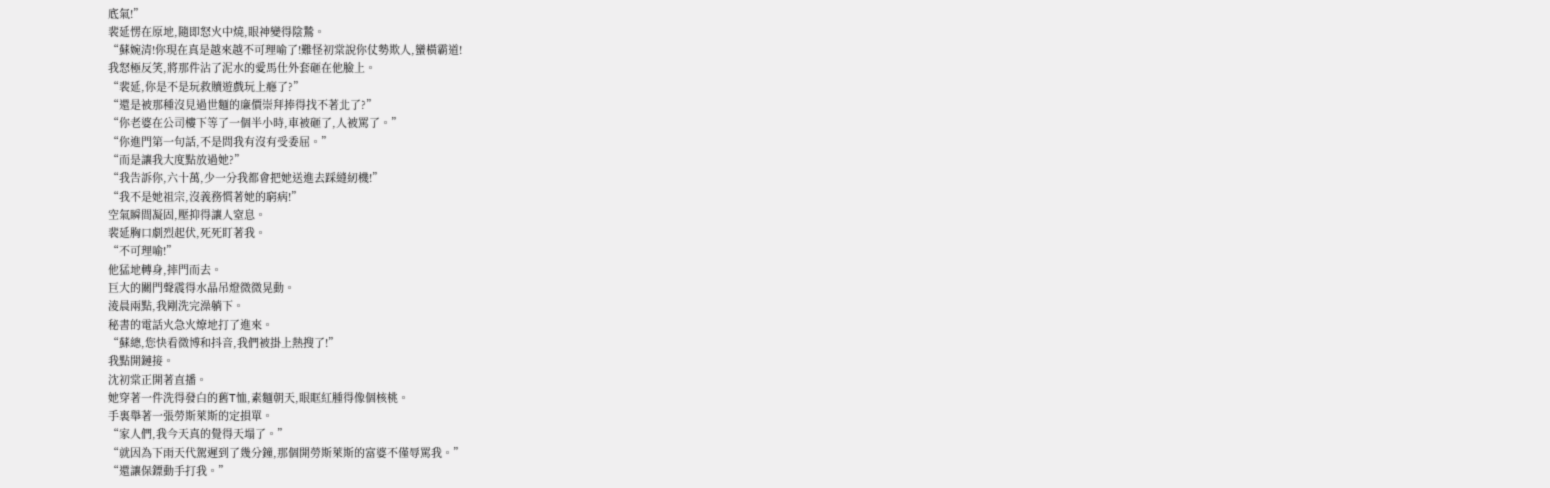底氣!”
裴延愣在原地,隨即怒火中燒,眼神變得陰鷙。
“蘇婉清!你現在真是越來越不可理喻了!難怪初棠說你仗勢欺人,蠻橫霸道!
我怒極反笑,將那件沾了泥水的愛馬仕外套砸在他臉上。
“裴延,你是不是玩救贖遊戲玩上癮了?”
“還是被那種沒見過世麵的廉價崇拜捧得找不著北了?”
“你老婆在公司樓下等了一個半小時,車被砸了,人被罵了。”
“你進門第一句話,不是問我有沒有受委屈。”
“而是讓我大度點放過她?”
“我告訴你,六十萬,少一分我都會把她送進去踩縫紉機!”
“我不是她祖宗,沒義務慣著她的窮病!”
空氣瞬間凝固,壓抑得讓人窒息。
裴延胸口劇烈起伏,死死盯著我。
“不可理喻!”
他猛地轉身,摔門而去。
巨大的關門聲震得水晶吊燈微微晃動。
淩晨兩點,我剛洗完澡躺下。
秘書的電話火急火燎地打了進來。
“蘇總,您快看微博和抖音,我們被掛上熱搜了!”
我點開鏈接。
沈初棠正開著直播。
她穿著一件洗得發白的舊T恤,素麵朝天,眼眶紅腫得像個核桃。
手裏舉著一張勞斯萊斯的定損單。
“家人們,我今天真的覺得天塌了。”
“就因為下雨天代駕遲到了幾分鐘,那個開勞斯萊斯的富婆不僅辱罵我。”
“還讓保鏢動手打我。”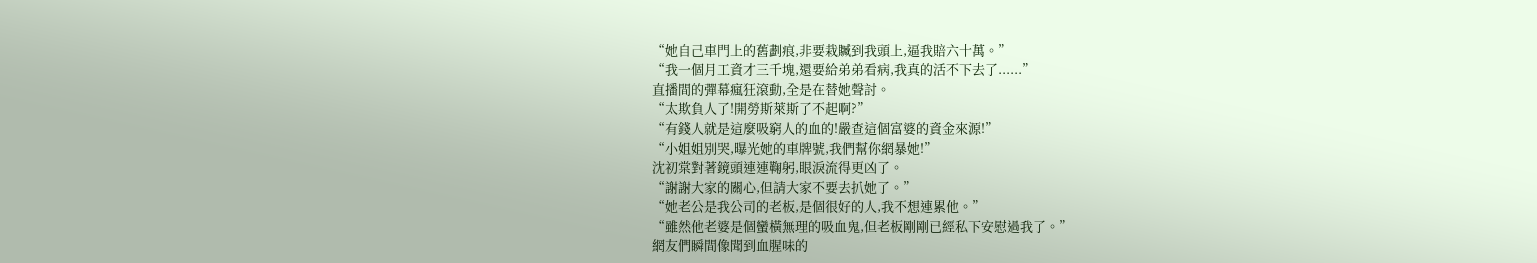“她自己車門上的舊劃痕,非要栽贓到我頭上,逼我賠六十萬。”
“我一個月工資才三千塊,還要給弟弟看病,我真的活不下去了......”
直播間的彈幕瘋狂滾動,全是在替她聲討。
“太欺負人了!開勞斯萊斯了不起啊?”
“有錢人就是這麼吸窮人的血的!嚴查這個富婆的資金來源!”
“小姐姐別哭,曝光她的車牌號,我們幫你網暴她!”
沈初棠對著鏡頭連連鞠躬,眼淚流得更凶了。
“謝謝大家的關心,但請大家不要去扒她了。”
“她老公是我公司的老板,是個很好的人,我不想連累他。”
“雖然他老婆是個蠻橫無理的吸血鬼,但老板剛剛已經私下安慰過我了。”
網友們瞬間像聞到血腥味的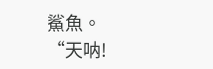鯊魚。
“天呐!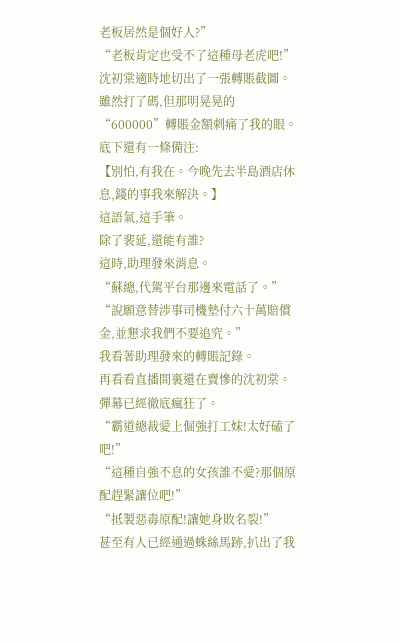老板居然是個好人?”
“老板肯定也受不了這種母老虎吧!”
沈初棠適時地切出了一張轉賬截圖。
雖然打了碼,但那明晃晃的“600000”轉賬金額刺痛了我的眼。
底下還有一條備注:
【別怕,有我在。今晚先去半島酒店休息,錢的事我來解決。】
這語氣,這手筆。
除了裴延,還能有誰?
這時,助理發來消息。
“蘇總,代駕平台那邊來電話了。”
“說願意替涉事司機墊付六十萬賠償金,並懇求我們不要追究。”
我看著助理發來的轉賬記錄。
再看看直播間裏還在賣慘的沈初棠。
彈幕已經徹底瘋狂了。
“霸道總裁愛上倔強打工妹!太好磕了吧!”
“這種自強不息的女孩誰不愛?那個原配趕緊讓位吧!”
“抵製惡毒原配!讓她身敗名裂!”
甚至有人已經通過蛛絲馬跡,扒出了我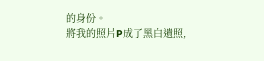的身份。
將我的照片P成了黑白遺照,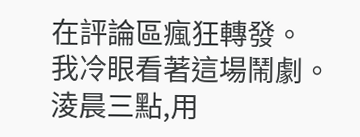在評論區瘋狂轉發。
我冷眼看著這場鬧劇。
淩晨三點,用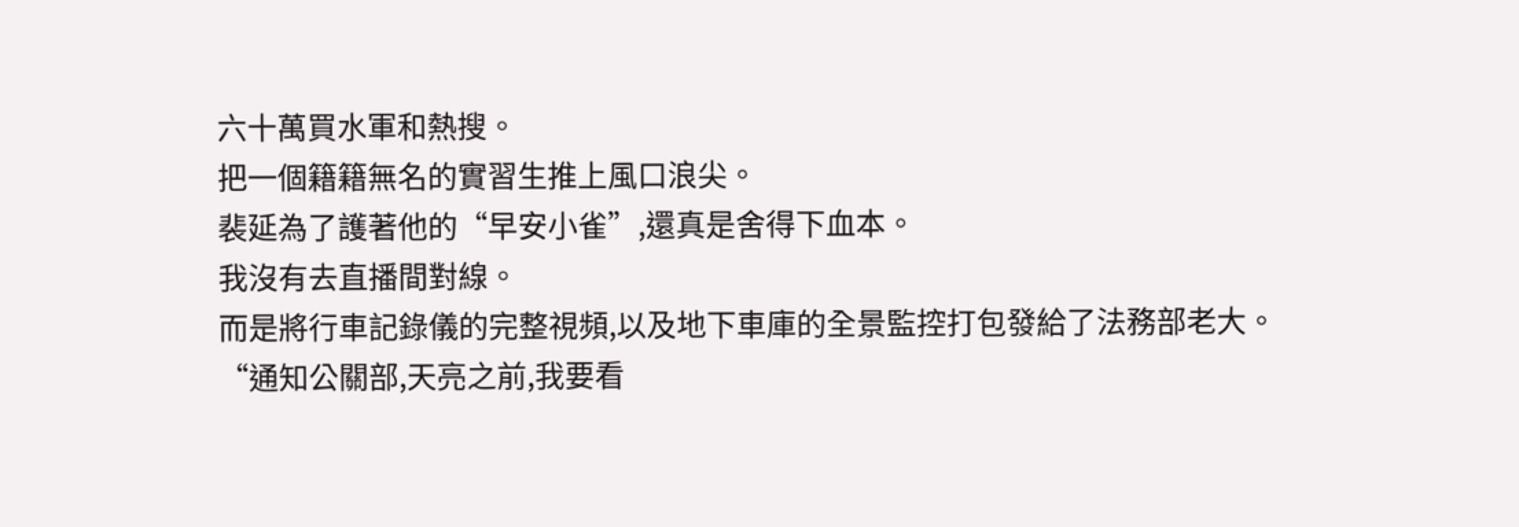六十萬買水軍和熱搜。
把一個籍籍無名的實習生推上風口浪尖。
裴延為了護著他的“早安小雀”,還真是舍得下血本。
我沒有去直播間對線。
而是將行車記錄儀的完整視頻,以及地下車庫的全景監控打包發給了法務部老大。
“通知公關部,天亮之前,我要看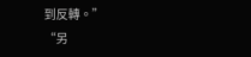到反轉。”
“另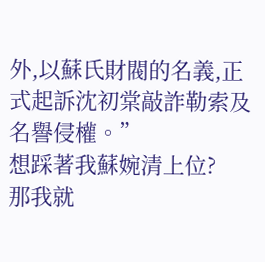外,以蘇氏財閥的名義,正式起訴沈初棠敲詐勒索及名譽侵權。”
想踩著我蘇婉清上位?
那我就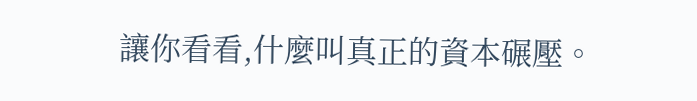讓你看看,什麼叫真正的資本碾壓。